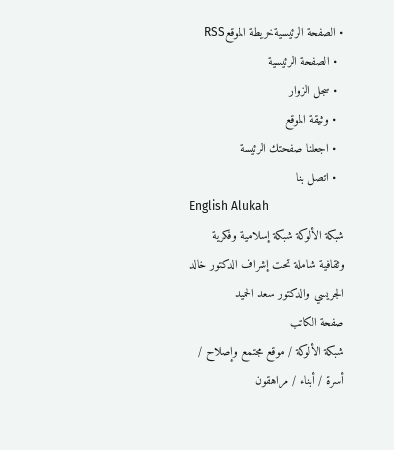• الصفحة الرئيسيةخريطة الموقعRSS
  • الصفحة الرئيسية
  • سجل الزوار
  • وثيقة الموقع
  • اجعلنا صفحتك الرئيسة
  • اتصل بنا
English Alukah
شبكة الألوكة شبكة إسلامية وفكرية وثقافية شاملة تحت إشراف الدكتور خالد الجريسي والدكتور سعد الحميد
صفحة الكاتب
شبكة الألوكة / موقع مجتمع وإصلاح / أسرة / أبناء / مراهقون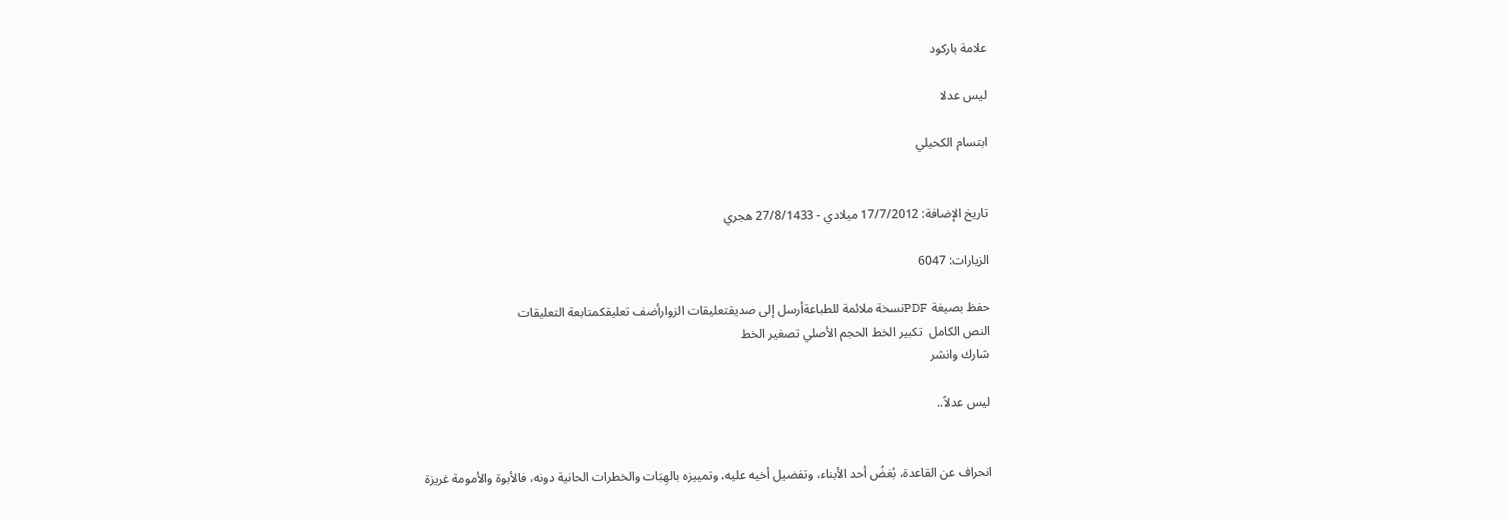علامة باركود

ليس عدلا

ابتسام الكحيلي


تاريخ الإضافة: 17/7/2012 ميلادي - 27/8/1433 هجري

الزيارات: 6047

حفظ بصيغة PDFنسخة ملائمة للطباعةأرسل إلى صديقتعليقات الزوارأضف تعليقكمتابعة التعليقات
النص الكامل  تكبير الخط الحجم الأصلي تصغير الخط
شارك وانشر

ليس عدلاً..


انحراف عن القاعدة، بُغضُ أحد الأبناء، وتفضيل أخيه عليه، وتمييزه بالهِبَات والخطرات الحانية دونه، فالأبوة والأمومة غريزة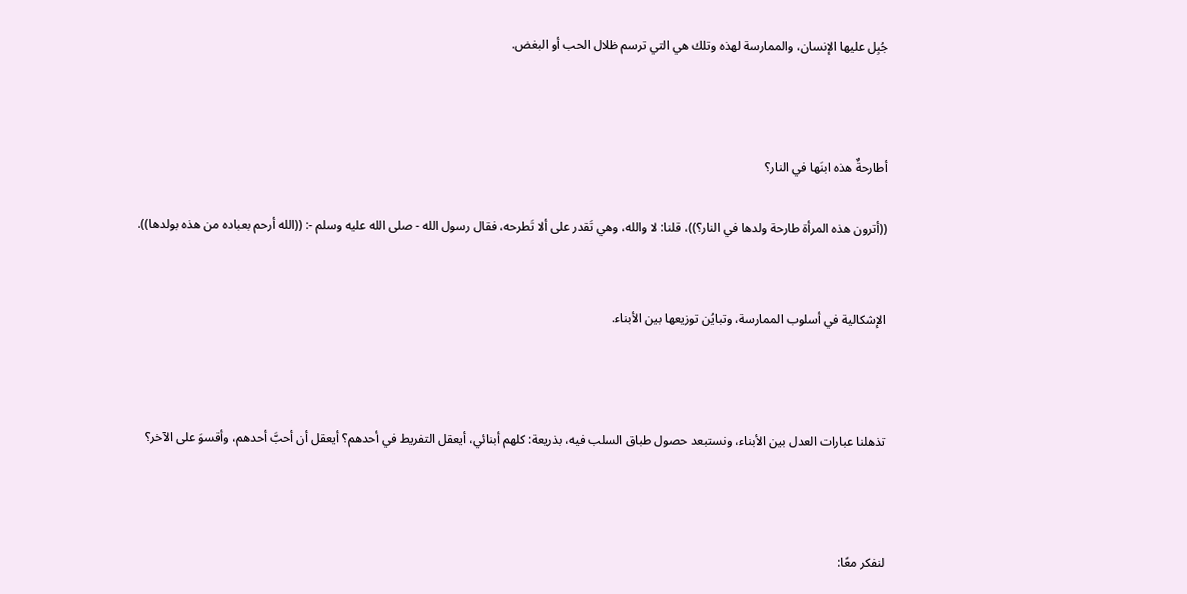جُبِل عليها الإنسان، والممارسة لهذه وتلك هي التي ترسم ظلال الحب أو البغض.



أطارحةٌ هذه ابنَها في النار؟

((أترون هذه المرأة طارحة ولدها في النار؟))، قلنا: لا والله، وهي تَقدر على ألا تَطرحه، فقال رسول الله - صلى الله عليه وسلم -: ((الله أرحم بعباده من هذه بولدها)).


الإشكالية في أسلوب الممارسة، وتبايُن توزيعها بين الأبناء.



تذهلنا عبارات العدل بين الأبناء، ونستبعد حصول طباق السلب فيه، بذريعة: كلهم أبنائي، أيعقل التفريط في أحدهم؟ أيعقل أن أحبَّ أحدهم، وأقسوَ على الآخر؟



لنفكر معًا: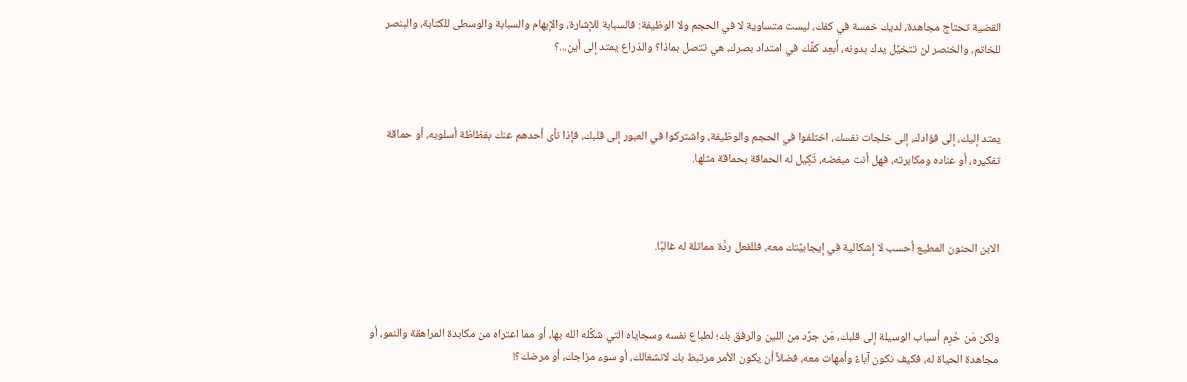القضية تحتاج مجاهدة، لديك خمسة في كفك، ليست متساوية لا في الحجم ولا الوظيفة: فالسبابة للإشارة، والإبهام والسبابة والوسطى للكتابة، والبنصر للخاتم، والخنصر لن تتخيَّل يدك بدونه، أَبعِد كفَّك في امتداد بصرك، هي تتصل بماذا؟ والذراع يمتد إلى أين...؟



يمتد إليك، إلى فؤادك، إلى خلجات نفسك، اختلفوا في الحجم والوظيفة، واشتركوا في العبور إلى قلبك، فإذا نأى أحدهم عنك بفظاظة أسلوبه، أو حماقة تفكيره، أو عناده ومكابرته، فهل أنت مبغضه، تَكِيل له الحماقة بحماقة مثلها.



الابن الحنون المطيع أحسب لا إشكالية في إيجابيَّتك معه، فللفعل ردَّة مماثلة له غالبًا.



ولكن مَن حُرِم أسباب الوسيلة إلى قلبك، مَن جرِّد من اللين والرفق بك؛ لطباع نفسه وسجاياه التي شكَّله الله بها، أو مما اعتراه من مكابدة المراهقة والنمو، أو مجاهدة الحياة له، فكيف نكون آباءً وأمهات معه، فضلاً أن يكون الأمر مرتبط بك لانشغالك، أو سوء مزاجك، أو مرضك؟!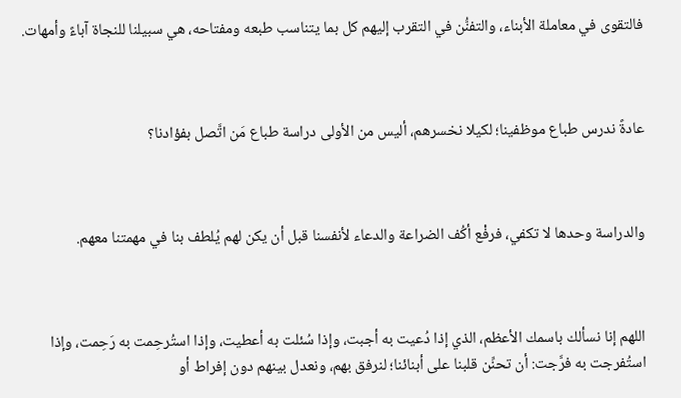فالتقوى في معاملة الأبناء، والتفنُّن في التقرب إليهم كل بما يتناسب طبعه ومفتاحه، هي سبيلنا للنجاة آباءً وأمهات.



عادةً ندرس طباع موظفينا؛ لكيلا نخسرهم، أليس من الأولى دراسة طباع مَن اتَّصل بفؤادنا؟



والدراسة وحدها لا تكفي، فرفْع أكُف الضراعة والدعاء لأنفسنا قبل أن يكن لهم يُلطف بنا في مهمتنا معهم.



اللهم إنا نسألك باسمك الأعظم، الذي إذا دُعيت به أجبت، وإذا سُئلت به أعطيت، وإذا استُرحِمت به رَحِمت، وإذا استُفرجت به فرَّجت: أن تحنِّن قلبنا على أبنائنا؛ لنرفق بهم، ونعدل بينهم دون إفراط أو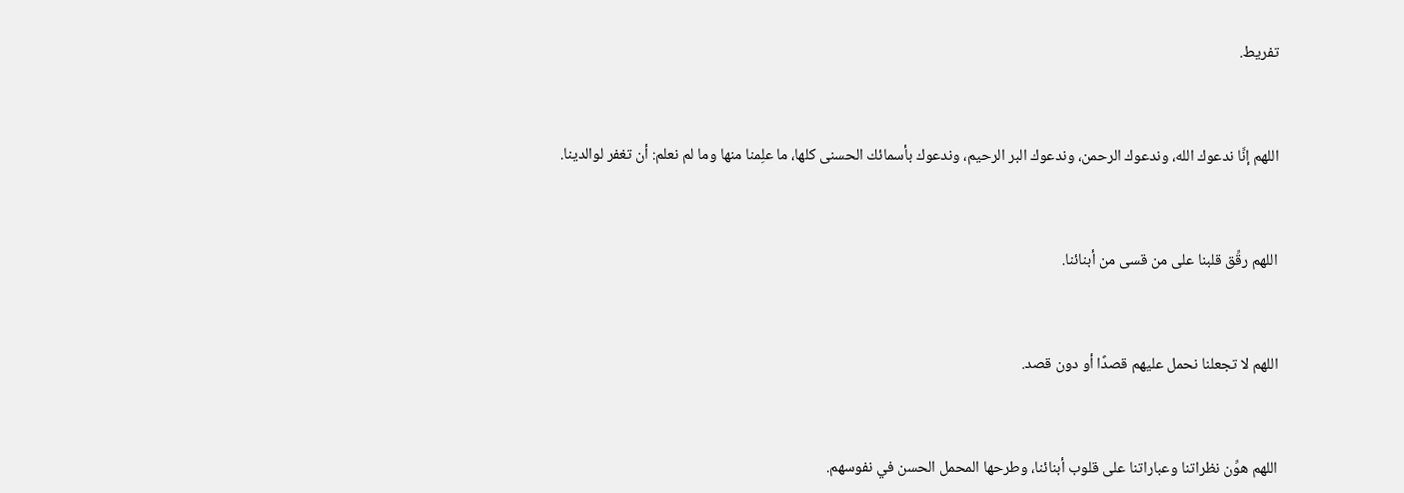تفريط.



اللهم إنَّا ندعوك الله، وندعوك الرحمن، وندعوك البر الرحيم، وندعوك بأسمائك الحسنى كلها، ما علِمنا منها وما لم نعلم: أن تغفر لوالدينا.



اللهم رقِّق قلبنا على من قسى من أبنائنا.



اللهم لا تجعلنا نحمل عليهم قصدًا أو دون قصد.



اللهم هوِّن نظراتنا وعباراتنا على قلوب أبنائنا، وطرحها المحمل الحسن في نفوسهم.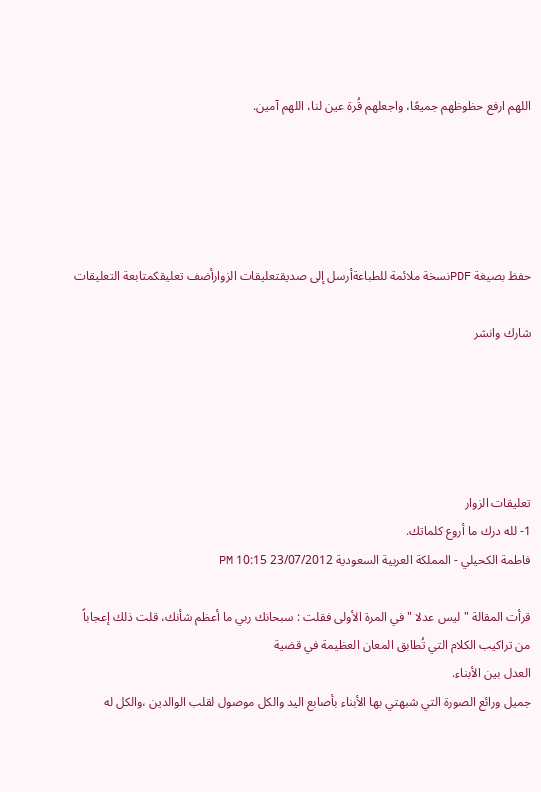اللهم ارفع حظوظهم جميعًا، واجعلهم قُرة عين لنا، اللهم آمين.





حفظ بصيغة PDFنسخة ملائمة للطباعةأرسل إلى صديقتعليقات الزوارأضف تعليقكمتابعة التعليقات

شارك وانشر





تعليقات الزوار
1- لله درك ما أروع كلماتك.
فاطمة الكحيلي - المملكة العربية السعودية 23/07/2012 10:15 PM

قرأت المقالة " ليس عدلا " في المرة الأولى فقلت : سبحانك ربي ما أعظم شأنك، قلت ذلك إعجاباً من تراكيب الكلام التي تُطابق المعان العظيمة في قضية
العدل بين الأبناء.
جميل ورائع الصورة التي شبهتي بها الأبناء بأصابع اليد والكل موصول لقلب الوالدين ،والكل له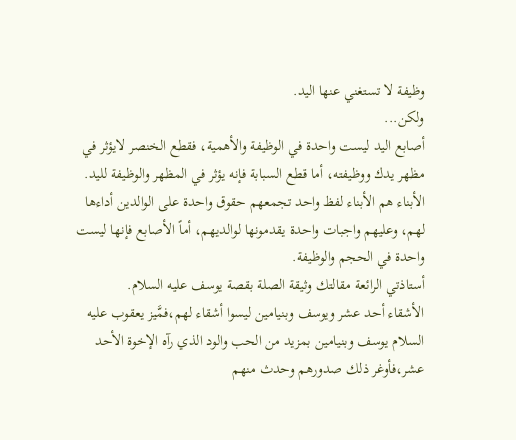وظيفة لا تستغني عنها اليد.
ولكن...
أصابع اليد ليست واحدة في الوظيفة والأهمية، فقطع الخنصر لايؤثر في مظهر يدك ووظيفته، أما قطع السبابة فإنه يؤثر في المظهر والوظيفة لليد.
الأبناء هم الأبناء لفظ واحد تجمعهم حقوق واحدة على الوالدين أداءها لهم، وعليهم واجبات واحدة يقدمونها لوالديهم، أماً الأصابع فإنها ليست واحدة في الحجم والوظيفة.
أستاذتي الرائعة مقالتك وثيقة الصلة بقصة يوسف عليه السلام.
الأشقاء أحد عشر ويوسف وبنيامين ليسوا أشقاء لهم،فمَّيز يعقوب عليه السلام يوسف وبنيامين بمزيد من الحب والود الذي رآه الإخوة الأحد عشر،فأوغر ذلك صدورهم وحدث منهم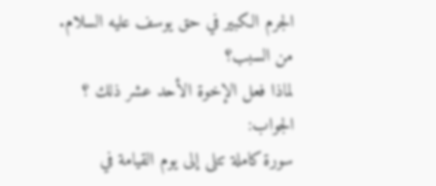الجرم الكبير في حق يوسف عليه السلام.
من السبب؟
لماذا فعل الإخوة الأحد عشر ذلك ؟
الجواب:
سورة كاملة تتلى إلى يوم القيامة في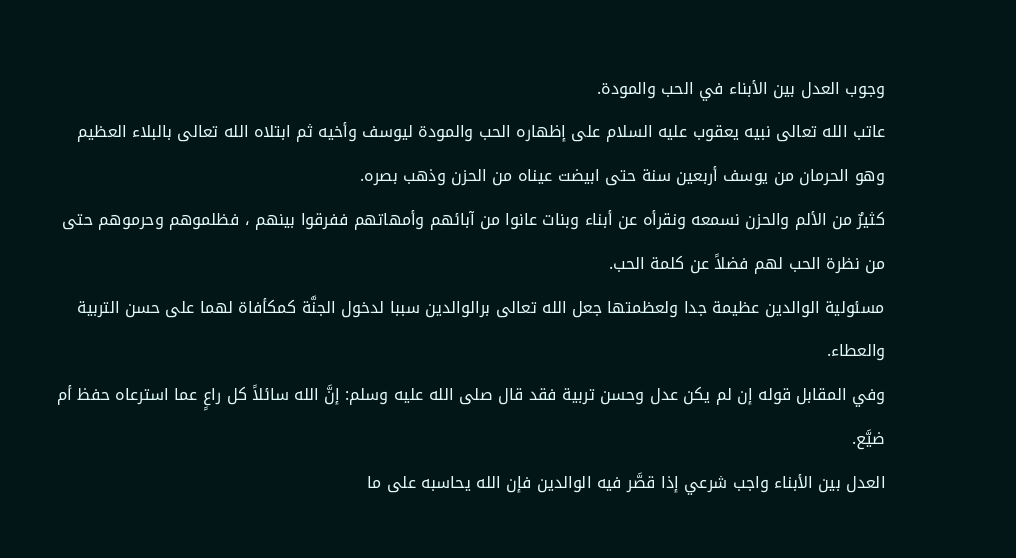وجوب العدل بين الأبناء في الحب والمودة.
عاتب الله تعالى نبيه يعقوب عليه السلام على إظهاره الحب والمودة ليوسف وأخيه ثم ابتلاه الله تعالى بالبلاء العظيم وهو الحرمان من يوسف أربعين سنة حتى ابيضت عيناه من الحزن وذهب بصره.
كثيرٌ من الألم والحزن نسمعه ونقرأه عن أبناء وبنات عانوا من آبائهم وأمهاتهم ففرقوا بينهم ، فظلموهم وحرموهم حتى من نظرة الحب لهم فضلاً عن كلمة الحب.
مسئولية الوالدين عظيمة جدا ولعظمتها جعل الله تعالى برالوالدين سببا لدخول الجنَّة كمكأفاة لهما على حسن التربية والعطاء.
وفي المقابل قوله إن لم يكن عدل وحسن تربية فقد قال صلى الله عليه وسلم: إنَّ الله سائلاً كل راعٍ عما استرعاه حفظ أم ضيَّع.
العدل بين الأبناء واجب شرعي إذا قصَّر فيه الوالدين فإن الله يحاسبه على ما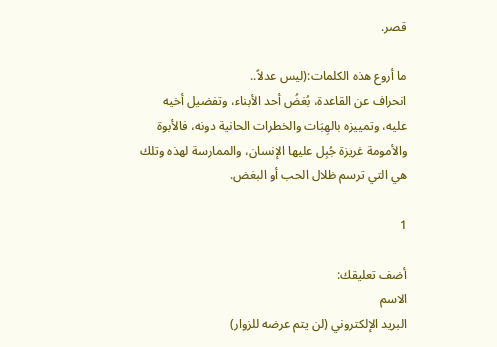قصر.

ما أروع هذه الكلمات:(ليس عدلاً..
انحراف عن القاعدة، بُغضُ أحد الأبناء، وتفضيل أخيه عليه، وتمييزه بالهِبَات والخطرات الحانية دونه، فالأبوة والأمومة غريزة جُبِل عليها الإنسان، والممارسة لهذه وتلك هي التي ترسم ظلال الحب أو البغض.

1

أضف تعليقك:
الاسم
البريد الإلكتروني (لن يتم عرضه للزوار)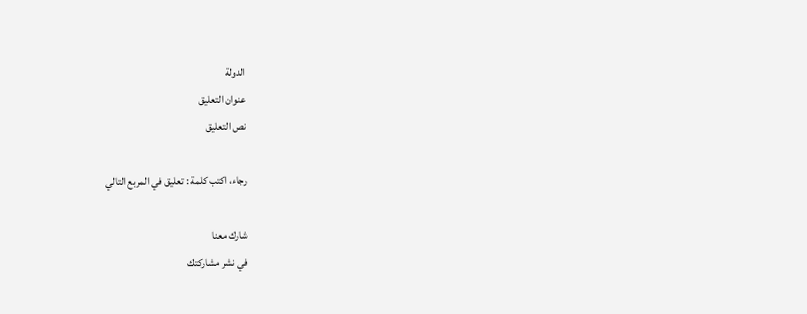الدولة
عنوان التعليق
نص التعليق

رجاء، اكتب كلمة : تعليق في المربع التالي

شارك معنا
في نشر مشاركتك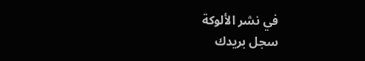في نشر الألوكة
سجل بريدك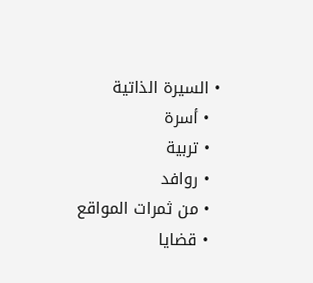• السيرة الذاتية
  • أسرة
  • تربية
  • روافد
  • من ثمرات المواقع
  • قضايا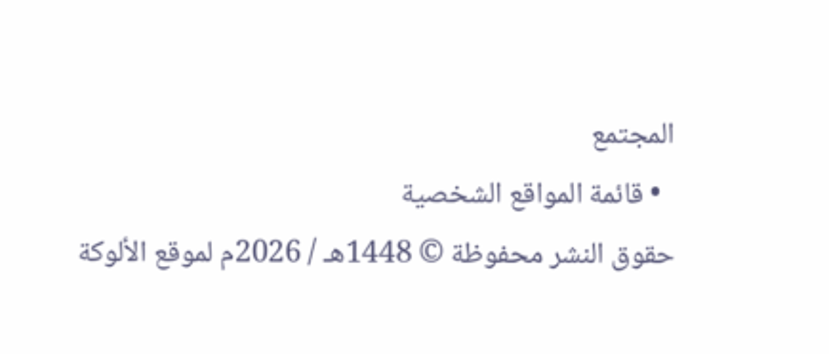المجتمع
  • قائمة المواقع الشخصية
حقوق النشر محفوظة © 1448هـ / 2026م لموقع الألوكة